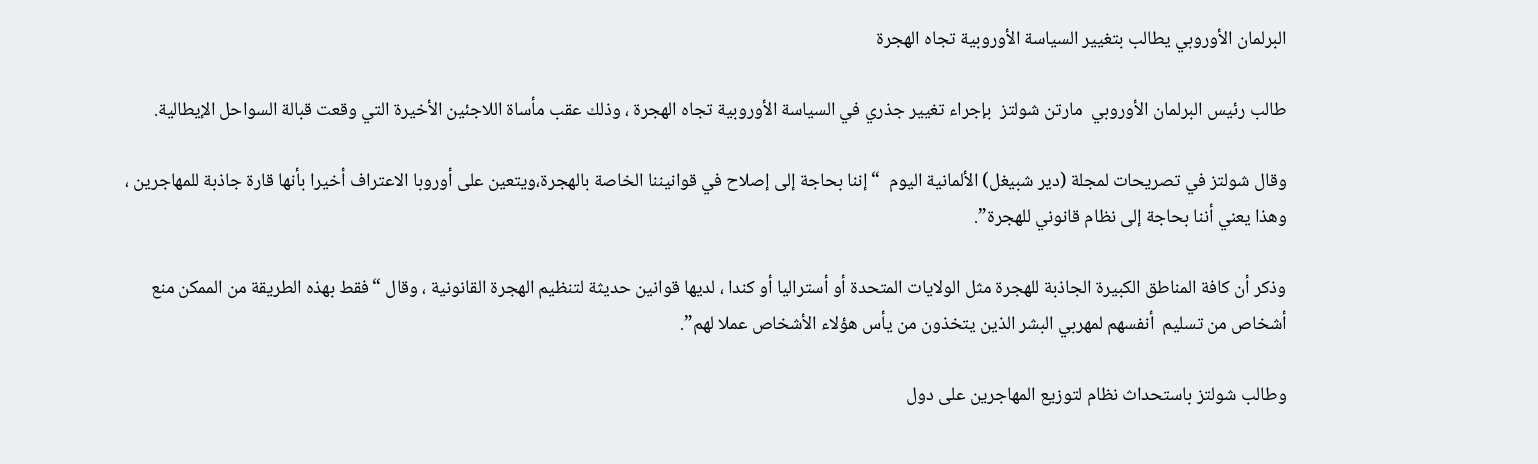البرلمان الأوروبي يطالب بتغيير السياسة الأوروبية تجاه الهجرة

طالب رئيس البرلمان الأوروبي  مارتن شولتز  بإجراء تغيير جذري في السياسة الأوروبية تجاه الهجرة ، وذلك عقب مأساة اللاجئين الأخيرة التي وقعت قبالة السواحل الإيطالية.

وقال شولتز في تصريحات لمجلة (دير شبيغل) الألمانية اليوم  “إننا بحاجة إلى إصلاح في قوانيننا الخاصة بالهجرة،ويتعين على أوروبا الاعتراف أخيرا بأنها قارة جاذبة للمهاجرين ، وهذا يعني أننا بحاجة إلى نظام قانوني للهجرة”.

وذكر أن كافة المناطق الكبيرة الجاذبة للهجرة مثل الولايات المتحدة أو أستراليا أو كندا ، لديها قوانين حديثة لتنظيم الهجرة القانونية ، وقال “فقط بهذه الطريقة من الممكن منع أشخاص من تسليم  أنفسهم لمهربي البشر الذين يتخذون من يأس هؤلاء الأشخاص عملا لهم”.

وطالب شولتز باستحداث نظام لتوزيع المهاجرين على دول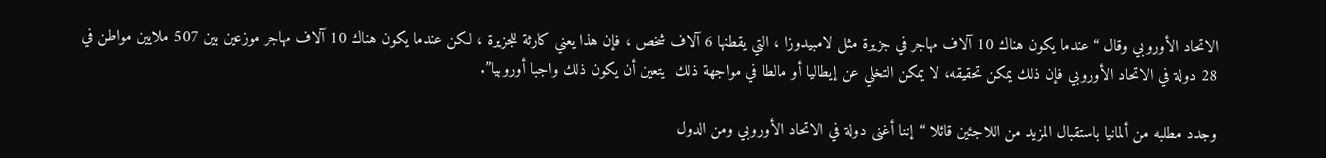الاتحاد الأوروبي وقال “عندما يكون هناك 10 آلاف مهاجر في جزيرة مثل لامبيدوزا ، التي يقطنها 6 آلاف شخص ، فإن هذا يعني كارثة للجزيرة ، لكن عندما يكون هناك 10 آلاف مهاجر موزعين بين 507 ملايين مواطن في 28 دولة في الاتحاد الأوروبي فإن ذلك يمكن تحقيقه، لا يمكن التخلي عن إيطاليا أو مالطا في مواجهة ذلك  يتعين أن يكون ذلك واجبا أوروبيا”.

وجدد مطلبه من ألمانيا باستقبال المزيد من اللاجئين قائلا “إننا أغنى دولة في الاتحاد الأوروبي ومن الدول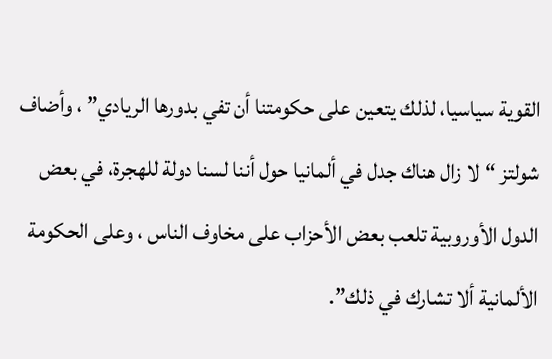القوية سياسيا، لذلك يتعين على حكومتنا أن تفي بدورها الريادي” ، وأضاف شولتز “لا زال هناك جدل في ألمانيا حول أننا لسنا دولة للهجرة، في بعض الدول الأوروبية تلعب بعض الأحزاب على مخاوف الناس ، وعلى الحكومة الألمانية ألا تشارك في ذلك”.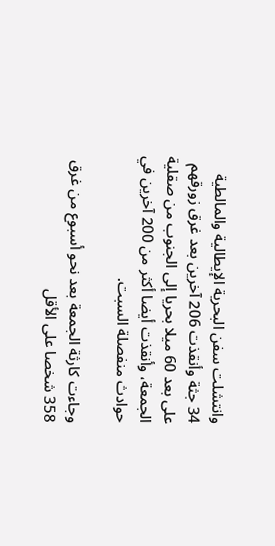وانتشلت سفن البحرية الإيطالية والمالطية 34 جثة وأنقذت 206 آخرين بعد غرق زورقهم على بعد 60 ميلا بحريا إلى الجنوب من صقلية الجمعة، وأنقذت أيضا أكثر من 200 آخرين في حوادث منفصلة السبت.

وجاءت كارثة الجمعة بعد نحو أسبوع من غرق 358 شخصا على الأقل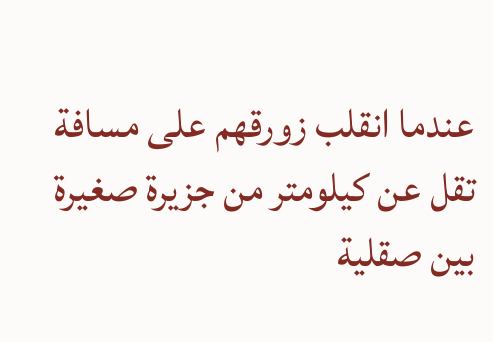عندما انقلب زورقهم على مسافة تقل عن كيلومتر من جزيرة صغيرة بين صقلية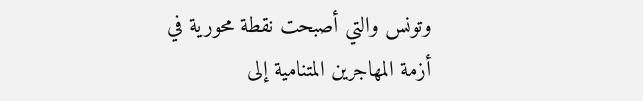وتونس والتي أصبحت نقطة محورية في أزمة المهاجرين المتنامية إلى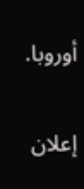أوروبا.


إعلان